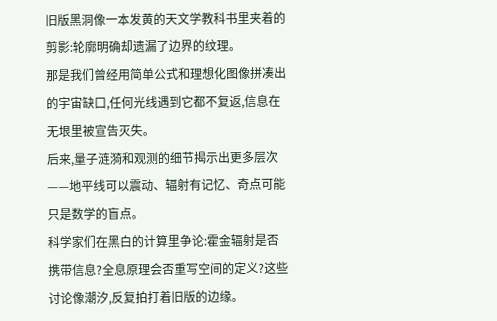旧版黑洞像一本发黄的天文学教科书里夹着的剪影:轮廓明确却遗漏了边界的纹理。
那是我们曾经用简单公式和理想化图像拼凑出的宇宙缺口,任何光线遇到它都不复返,信息在无垠里被宣告灭失。
后来,量子涟漪和观测的细节揭示出更多层次——地平线可以震动、辐射有记忆、奇点可能只是数学的盲点。
科学家们在黑白的计算里争论:霍金辐射是否携带信息?全息原理会否重写空间的定义?这些讨论像潮汐,反复拍打着旧版的边缘。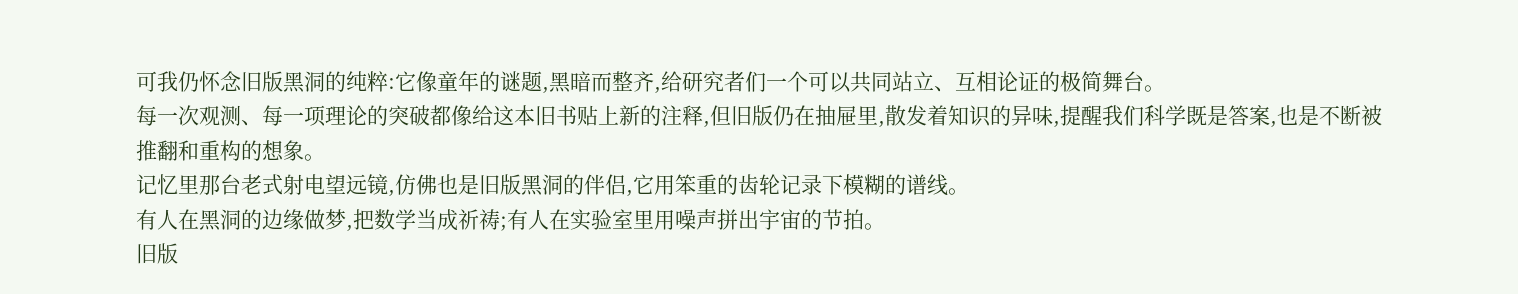可我仍怀念旧版黑洞的纯粹:它像童年的谜题,黑暗而整齐,给研究者们一个可以共同站立、互相论证的极简舞台。
每一次观测、每一项理论的突破都像给这本旧书贴上新的注释,但旧版仍在抽屉里,散发着知识的异味,提醒我们科学既是答案,也是不断被推翻和重构的想象。
记忆里那台老式射电望远镜,仿佛也是旧版黑洞的伴侣,它用笨重的齿轮记录下模糊的谱线。
有人在黑洞的边缘做梦,把数学当成祈祷;有人在实验室里用噪声拼出宇宙的节拍。
旧版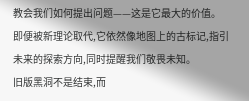教会我们如何提出问题——这是它最大的价值。
即便被新理论取代,它依然像地图上的古标记,指引未来的探索方向,同时提醒我们敬畏未知。
旧版黑洞不是结束,而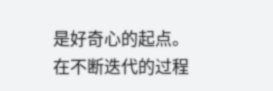是好奇心的起点。
在不断迭代的过程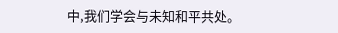中,我们学会与未知和平共处。